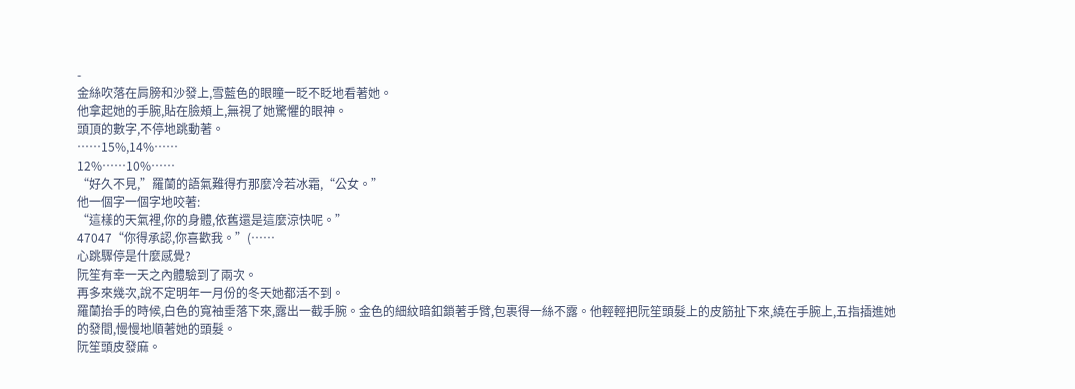-
金絲吹落在肩膀和沙發上,雪藍色的眼瞳一眨不眨地看著她。
他拿起她的手腕,貼在臉頰上,無視了她驚懼的眼神。
頭頂的數字,不停地跳動著。
……15%,14%……
12%……10%……
“好久不見,”羅蘭的語氣難得冇那麼冷若冰霜,“公女。”
他一個字一個字地咬著:
“這樣的天氣裡,你的身體,依舊還是這麼涼快呢。”
47047“你得承認,你喜歡我。”(……
心跳驟停是什麼感覺?
阮笙有幸一天之內體驗到了兩次。
再多來幾次,說不定明年一月份的冬天她都活不到。
羅蘭抬手的時候,白色的寬袖垂落下來,露出一截手腕。金色的細紋暗釦鎖著手臂,包裹得一絲不露。他輕輕把阮笙頭髮上的皮筋扯下來,繞在手腕上,五指插進她的發間,慢慢地順著她的頭髮。
阮笙頭皮發麻。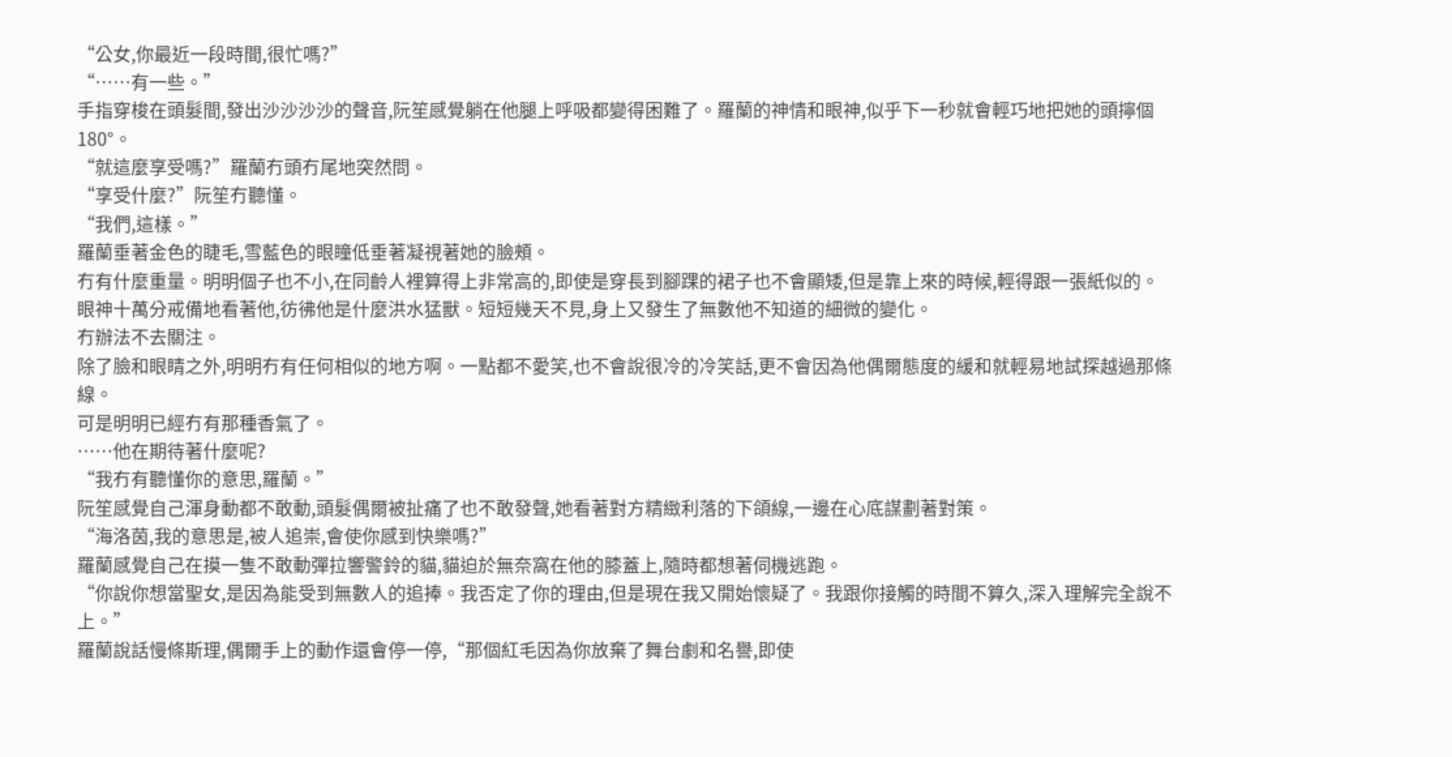“公女,你最近一段時間,很忙嗎?”
“……有一些。”
手指穿梭在頭髮間,發出沙沙沙沙的聲音,阮笙感覺躺在他腿上呼吸都變得困難了。羅蘭的神情和眼神,似乎下一秒就會輕巧地把她的頭擰個180°。
“就這麼享受嗎?”羅蘭冇頭冇尾地突然問。
“享受什麼?”阮笙冇聽懂。
“我們,這樣。”
羅蘭垂著金色的睫毛,雪藍色的眼瞳低垂著凝視著她的臉頰。
冇有什麼重量。明明個子也不小,在同齡人裡算得上非常高的,即使是穿長到腳踝的裙子也不會顯矮,但是靠上來的時候,輕得跟一張紙似的。
眼神十萬分戒備地看著他,彷彿他是什麼洪水猛獸。短短幾天不見,身上又發生了無數他不知道的細微的變化。
冇辦法不去關注。
除了臉和眼睛之外,明明冇有任何相似的地方啊。一點都不愛笑,也不會說很冷的冷笑話,更不會因為他偶爾態度的緩和就輕易地試探越過那條線。
可是明明已經冇有那種香氣了。
……他在期待著什麼呢?
“我冇有聽懂你的意思,羅蘭。”
阮笙感覺自己渾身動都不敢動,頭髮偶爾被扯痛了也不敢發聲,她看著對方精緻利落的下頜線,一邊在心底謀劃著對策。
“海洛茵,我的意思是,被人追崇,會使你感到快樂嗎?”
羅蘭感覺自己在摸一隻不敢動彈拉響警鈴的貓,貓迫於無奈窩在他的膝蓋上,隨時都想著伺機逃跑。
“你說你想當聖女,是因為能受到無數人的追捧。我否定了你的理由,但是現在我又開始懷疑了。我跟你接觸的時間不算久,深入理解完全說不上。”
羅蘭說話慢條斯理,偶爾手上的動作還會停一停,“那個紅毛因為你放棄了舞台劇和名譽,即使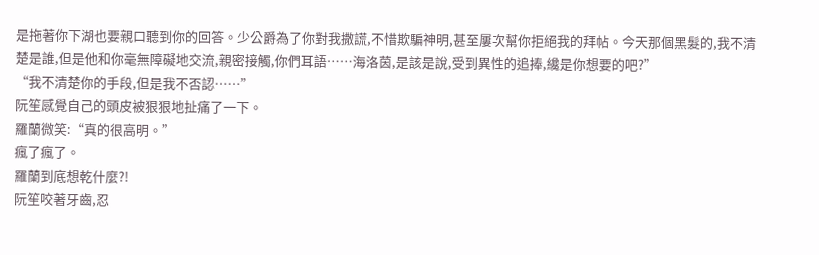是拖著你下湖也要親口聽到你的回答。少公爵為了你對我撒謊,不惜欺騙神明,甚至屢次幫你拒絕我的拜帖。今天那個黑髮的,我不清楚是誰,但是他和你毫無障礙地交流,親密接觸,你們耳語……海洛茵,是該是說,受到異性的追捧,纔是你想要的吧?”
“我不清楚你的手段,但是我不否認……”
阮笙感覺自己的頭皮被狠狠地扯痛了一下。
羅蘭微笑:“真的很高明。”
瘋了瘋了。
羅蘭到底想乾什麼?!
阮笙咬著牙齒,忍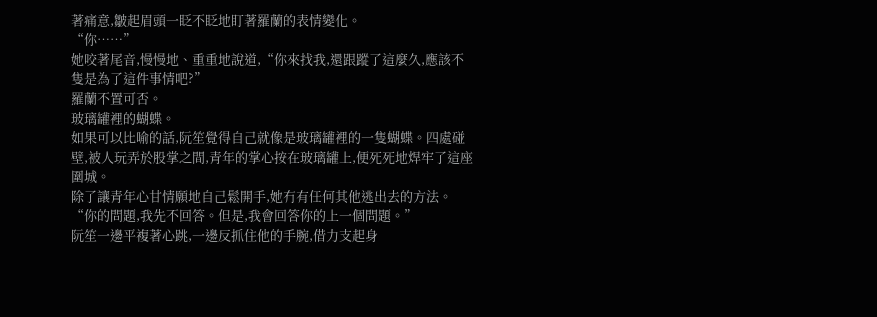著痛意,皺起眉頭一眨不眨地盯著羅蘭的表情變化。
“你……”
她咬著尾音,慢慢地、重重地說道,“你來找我,還跟蹤了這麼久,應該不隻是為了這件事情吧?”
羅蘭不置可否。
玻璃罐裡的蝴蝶。
如果可以比喻的話,阮笙覺得自己就像是玻璃罐裡的一隻蝴蝶。四處碰壁,被人玩弄於股掌之間,青年的掌心按在玻璃罐上,便死死地焊牢了這座圍城。
除了讓青年心甘情願地自己鬆開手,她冇有任何其他逃出去的方法。
“你的問題,我先不回答。但是,我會回答你的上一個問題。”
阮笙一邊平複著心跳,一邊反抓住他的手腕,借力支起身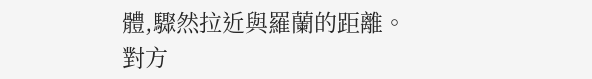體,驟然拉近與羅蘭的距離。
對方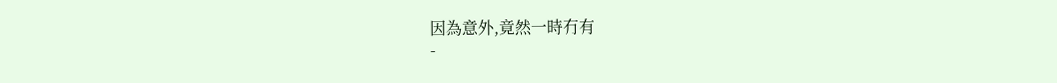因為意外,竟然一時冇有
-